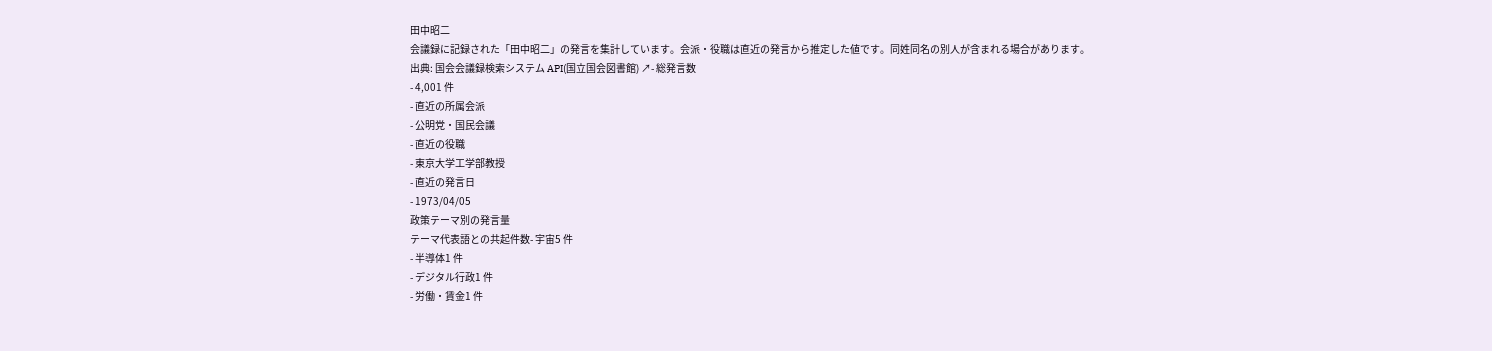田中昭二
会議録に記録された「田中昭二」の発言を集計しています。会派・役職は直近の発言から推定した値です。同姓同名の別人が含まれる場合があります。
出典: 国会会議録検索システム API(国立国会図書館) ↗- 総発言数
- 4,001 件
- 直近の所属会派
- 公明党・国民会議
- 直近の役職
- 東京大学工学部教授
- 直近の発言日
- 1973/04/05
政策テーマ別の発言量
テーマ代表語との共起件数- 宇宙5 件
- 半導体1 件
- デジタル行政1 件
- 労働・賃金1 件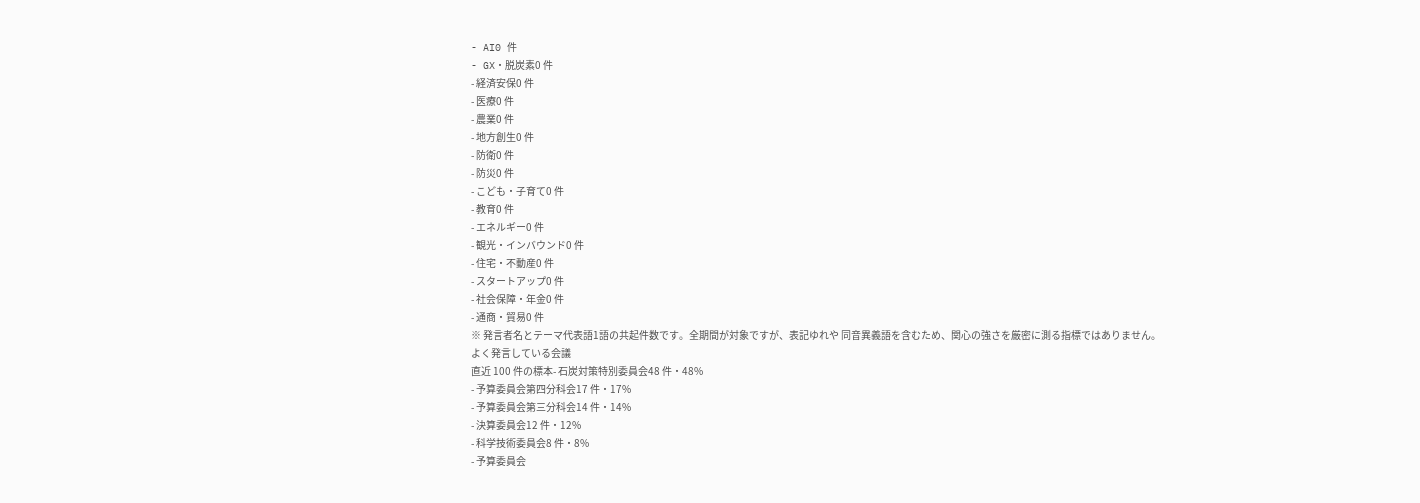- AI0 件
- GX・脱炭素0 件
- 経済安保0 件
- 医療0 件
- 農業0 件
- 地方創生0 件
- 防衛0 件
- 防災0 件
- こども・子育て0 件
- 教育0 件
- エネルギー0 件
- 観光・インバウンド0 件
- 住宅・不動産0 件
- スタートアップ0 件
- 社会保障・年金0 件
- 通商・貿易0 件
※ 発言者名とテーマ代表語1語の共起件数です。全期間が対象ですが、表記ゆれや 同音異義語を含むため、関心の強さを厳密に測る指標ではありません。
よく発言している会議
直近 100 件の標本- 石炭対策特別委員会48 件・48%
- 予算委員会第四分科会17 件・17%
- 予算委員会第三分科会14 件・14%
- 決算委員会12 件・12%
- 科学技術委員会8 件・8%
- 予算委員会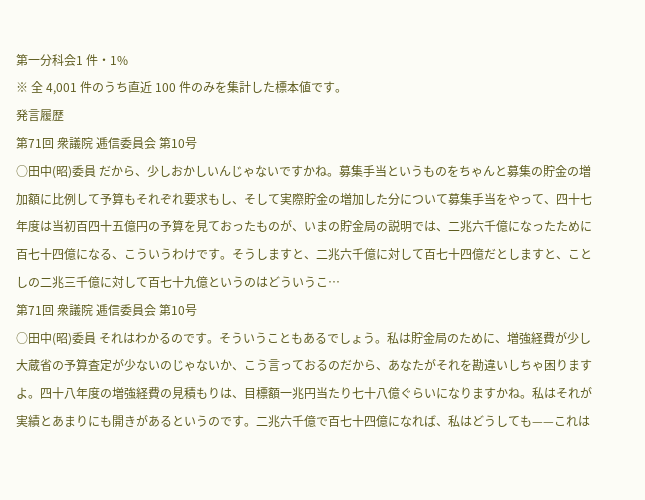第一分科会1 件・1%
※ 全 4,001 件のうち直近 100 件のみを集計した標本値です。
発言履歴
第71回 衆議院 逓信委員会 第10号
○田中(昭)委員 だから、少しおかしいんじゃないですかね。募集手当というものをちゃんと募集の貯金の増加額に比例して予算もそれぞれ要求もし、そして実際貯金の増加した分について募集手当をやって、四十七年度は当初百四十五億円の予算を見ておったものが、いまの貯金局の説明では、二兆六千億になったために百七十四億になる、こういうわけです。そうしますと、二兆六千億に対して百七十四億だとしますと、ことしの二兆三千億に対して百七十九億というのはどういうこ…
第71回 衆議院 逓信委員会 第10号
○田中(昭)委員 それはわかるのです。そういうこともあるでしょう。私は貯金局のために、増強経費が少し大蔵省の予算査定が少ないのじゃないか、こう言っておるのだから、あなたがそれを勘違いしちゃ困りますよ。四十八年度の増強経費の見積もりは、目標額一兆円当たり七十八億ぐらいになりますかね。私はそれが実績とあまりにも開きがあるというのです。二兆六千億で百七十四億になれば、私はどうしても——これは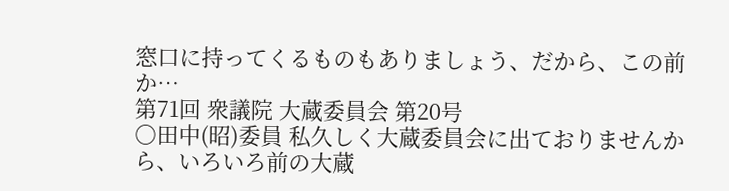窓口に持ってくるものもありましょう、だから、この前か…
第71回 衆議院 大蔵委員会 第20号
○田中(昭)委員 私久しく大蔵委員会に出ておりませんから、いろいろ前の大蔵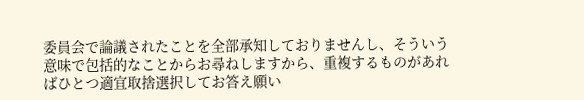委員会で論議されたことを全部承知しておりませんし、そういう意味で包括的なことからお尋ねしますから、重複するものがあればひとつ適宜取捨選択してお答え願い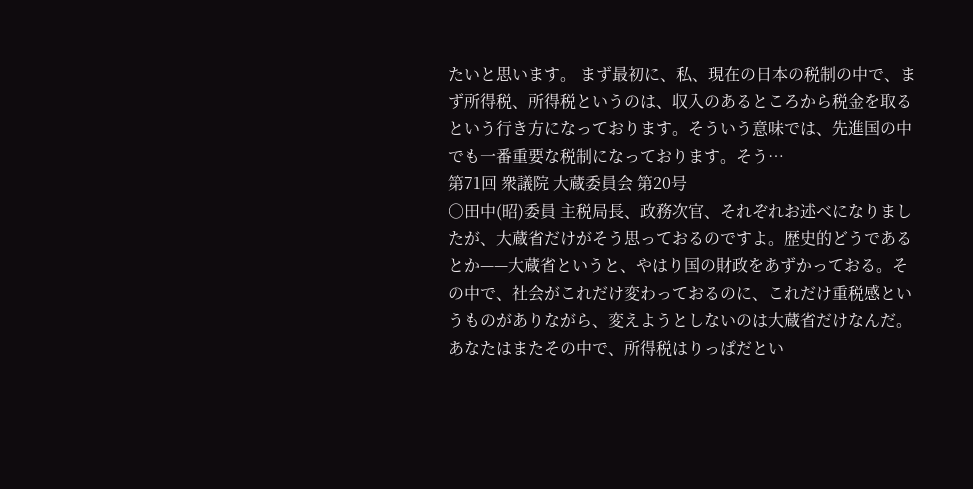たいと思います。 まず最初に、私、現在の日本の税制の中で、まず所得税、所得税というのは、収入のあるところから税金を取るという行き方になっております。そういう意味では、先進国の中でも一番重要な税制になっております。そう…
第71回 衆議院 大蔵委員会 第20号
○田中(昭)委員 主税局長、政務次官、それぞれお述べになりましたが、大蔵省だけがそう思っておるのですよ。歴史的どうであるとか——大蔵省というと、やはり国の財政をあずかっておる。その中で、社会がこれだけ変わっておるのに、これだけ重税感というものがありながら、変えようとしないのは大蔵省だけなんだ。あなたはまたその中で、所得税はりっぱだとい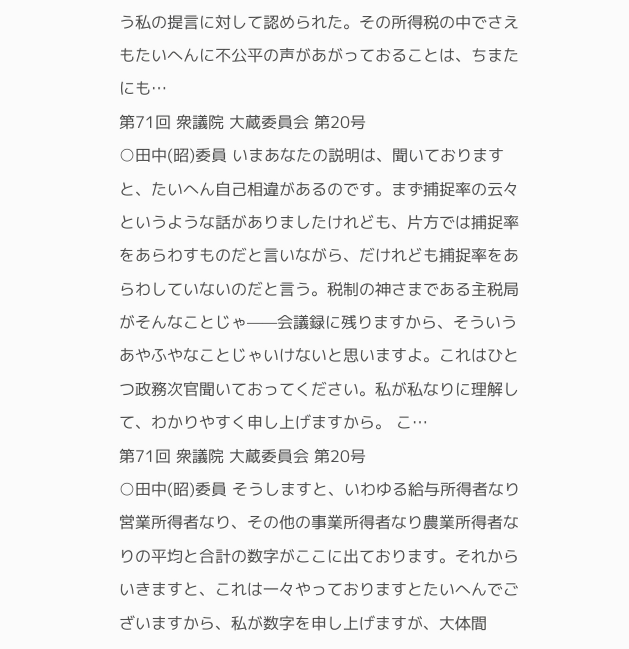う私の提言に対して認められた。その所得税の中でさえもたいへんに不公平の声があがっておることは、ちまたにも…
第71回 衆議院 大蔵委員会 第20号
○田中(昭)委員 いまあなたの説明は、聞いておりますと、たいへん自己相違があるのです。まず捕捉率の云々というような話がありましたけれども、片方では捕捉率をあらわすものだと言いながら、だけれども捕捉率をあらわしていないのだと言う。税制の神さまである主税局がそんなことじゃ——会議録に残りますから、そういうあやふやなことじゃいけないと思いますよ。これはひとつ政務次官聞いておってください。私が私なりに理解して、わかりやすく申し上げますから。 こ…
第71回 衆議院 大蔵委員会 第20号
○田中(昭)委員 そうしますと、いわゆる給与所得者なり営業所得者なり、その他の事業所得者なり農業所得者なりの平均と合計の数字がここに出ております。それからいきますと、これは一々やっておりますとたいへんでございますから、私が数字を申し上げますが、大体間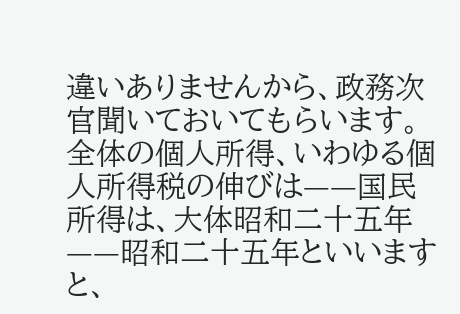違いありませんから、政務次官聞いておいてもらいます。全体の個人所得、いわゆる個人所得税の伸びは——国民所得は、大体昭和二十五年——昭和二十五年といいますと、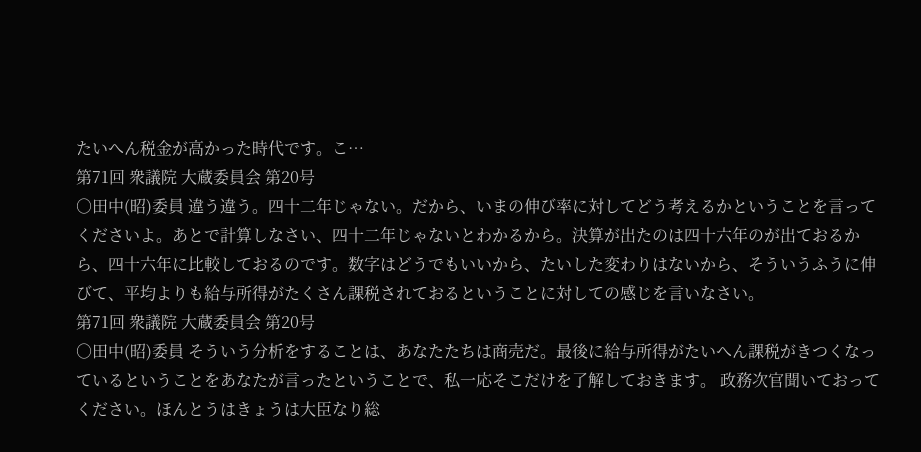たいへん税金が高かった時代です。こ…
第71回 衆議院 大蔵委員会 第20号
○田中(昭)委員 違う違う。四十二年じゃない。だから、いまの伸び率に対してどう考えるかということを言ってくださいよ。あとで計算しなさい、四十二年じゃないとわかるから。決算が出たのは四十六年のが出ておるから、四十六年に比較しておるのです。数字はどうでもいいから、たいした変わりはないから、そういうふうに伸びて、平均よりも給与所得がたくさん課税されておるということに対しての感じを言いなさい。
第71回 衆議院 大蔵委員会 第20号
○田中(昭)委員 そういう分析をすることは、あなたたちは商売だ。最後に給与所得がたいへん課税がきつくなっているということをあなたが言ったということで、私一応そこだけを了解しておきます。 政務次官聞いておってください。ほんとうはきょうは大臣なり総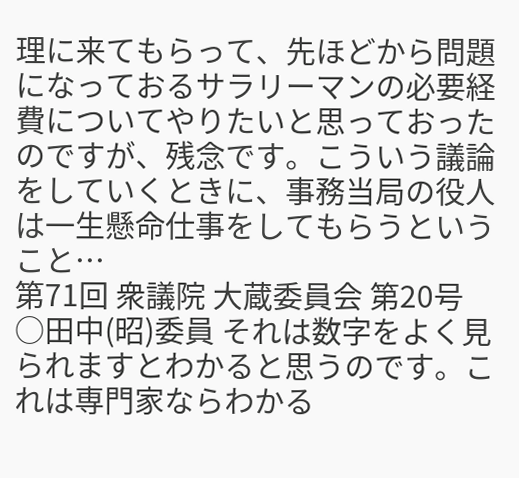理に来てもらって、先ほどから問題になっておるサラリーマンの必要経費についてやりたいと思っておったのですが、残念です。こういう議論をしていくときに、事務当局の役人は一生懸命仕事をしてもらうということ…
第71回 衆議院 大蔵委員会 第20号
○田中(昭)委員 それは数字をよく見られますとわかると思うのです。これは専門家ならわかる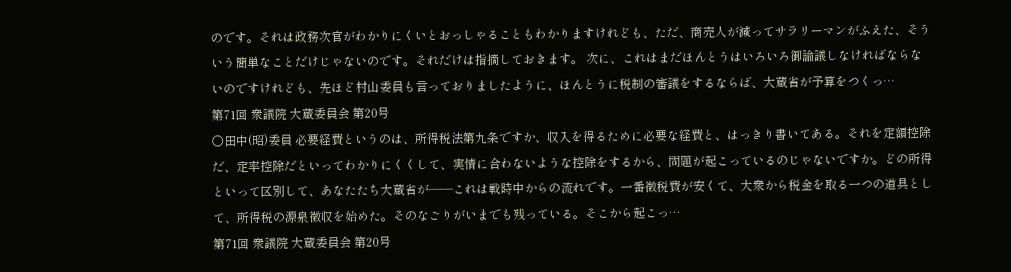のです。それは政務次官がわかりにくいとおっしゃることもわかりますけれども、ただ、商売人が減ってサラリーマンがふえた、そういう簡単なことだけじゃないのです。それだけは指摘しておきます。 次に、これはまだほんとうはいろいろ御論議しなければならないのですけれども、先ほど村山委員も言っておりましたように、ほんとうに税制の審議をするならば、大蔵省が予算をつくっ…
第71回 衆議院 大蔵委員会 第20号
○田中(昭)委員 必要経費というのは、所得税法第九条ですか、収入を得るために必要な経費と、はっきり書いてある。それを定額控除だ、定率控除だといってわかりにくくして、実情に合わないような控除をするから、問題が起こっているのじゃないですか。どの所得といって区別して、あなたたち大蔵省が——これは戦時中からの流れです。一番徴税費が安くて、大衆から税金を取る一つの道具として、所得税の源泉徴収を始めた。そのなごりがいまでも残っている。そこから起こっ…
第71回 衆議院 大蔵委員会 第20号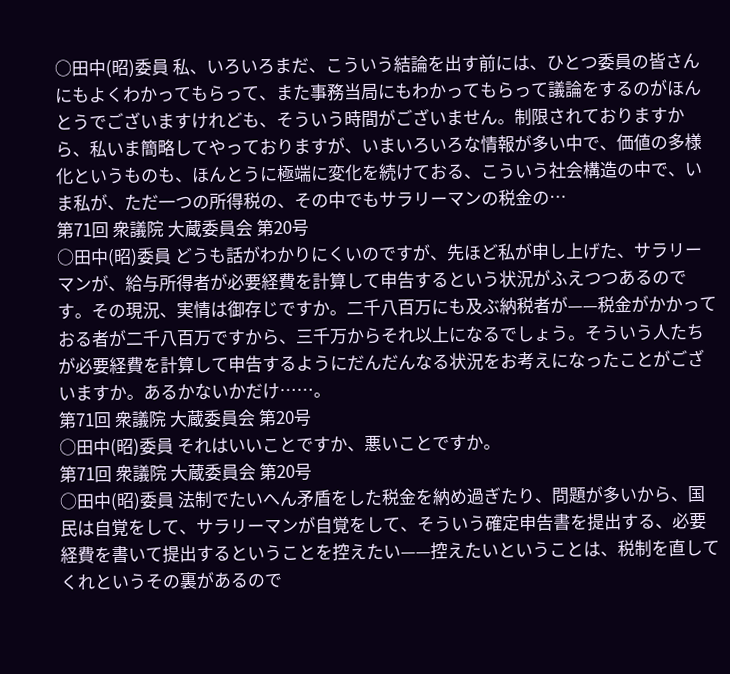○田中(昭)委員 私、いろいろまだ、こういう結論を出す前には、ひとつ委員の皆さんにもよくわかってもらって、また事務当局にもわかってもらって議論をするのがほんとうでございますけれども、そういう時間がございません。制限されておりますから、私いま簡略してやっておりますが、いまいろいろな情報が多い中で、価値の多様化というものも、ほんとうに極端に変化を続けておる、こういう社会構造の中で、いま私が、ただ一つの所得税の、その中でもサラリーマンの税金の…
第71回 衆議院 大蔵委員会 第20号
○田中(昭)委員 どうも話がわかりにくいのですが、先ほど私が申し上げた、サラリーマンが、給与所得者が必要経費を計算して申告するという状況がふえつつあるのです。その現況、実情は御存じですか。二千八百万にも及ぶ納税者が——税金がかかっておる者が二千八百万ですから、三千万からそれ以上になるでしょう。そういう人たちが必要経費を計算して申告するようにだんだんなる状況をお考えになったことがございますか。あるかないかだけ……。
第71回 衆議院 大蔵委員会 第20号
○田中(昭)委員 それはいいことですか、悪いことですか。
第71回 衆議院 大蔵委員会 第20号
○田中(昭)委員 法制でたいへん矛盾をした税金を納め過ぎたり、問題が多いから、国民は自覚をして、サラリーマンが自覚をして、そういう確定申告書を提出する、必要経費を書いて提出するということを控えたい——控えたいということは、税制を直してくれというその裏があるので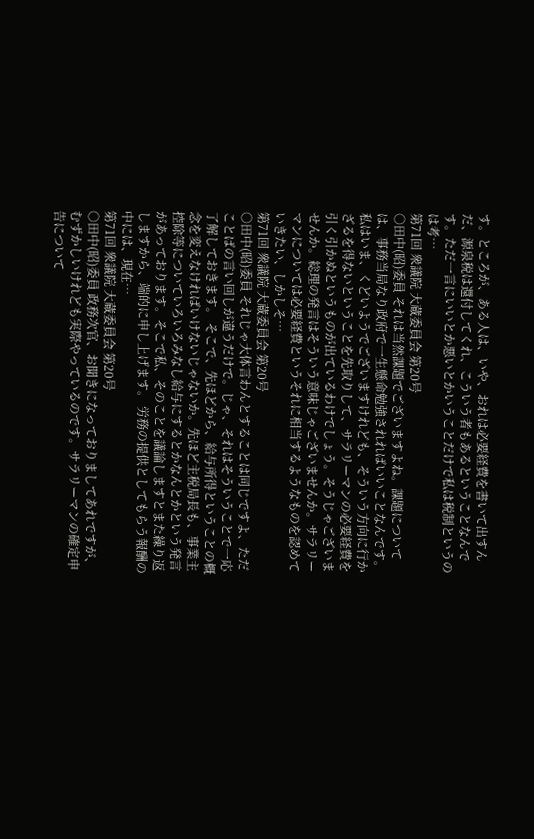す。ところが、ある人は、いや、おれは必要経費を書いて出すんだ、源泉税は還付してくれ、こういう者もあるということなんです。ただ一言にいいとか悪いとかいうことだけで私は税制というのは考…
第71回 衆議院 大蔵委員会 第20号
○田中(昭)委員 それは当然課題でございますよね。課題については、事務当局なり政府で一生懸命勉強されればいいことなんです。私はいま、くどいようでございますけれども、そういう方向に行かざるを得ないということを先取りして、サラリーマンの必要経費を引く引かぬというものが出ているわけでしょう。そうじゃございませんか。総理の発言はそういう意味じゃございませんか。サラリーマンについては必要経費というそれに相当するようなものを認めていきたい、しかしそ…
第71回 衆議院 大蔵委員会 第20号
○田中(昭)委員 それじゃ大体言わんとすることは同じですよ、ただことばの言い回しが違うだけで。じゃ、それはそういうことで一応了解しておきます。 そこで、先ほどから、給与所得ということの概念を変えなければいけないじゃないか。先ほど主税局長も、事業主控除等についていろいろみなし給与にするとかなんとかという発言があっております。そこで私、そのことを議論しますとまた繰り返しますから、端的に申し上げます。 労務の提供としてもらう報酬の中には、現在…
第71回 衆議院 大蔵委員会 第20号
○田中(昭)委員 政務次官、お聞きになっておりましてあれですが、むずかしいけれども実際やっているのです。サラリーマンの確定申告について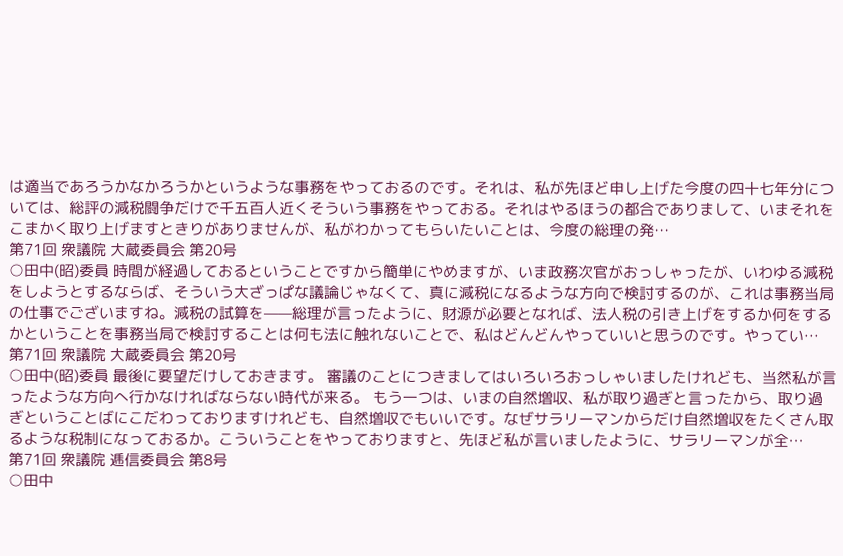は適当であろうかなかろうかというような事務をやっておるのです。それは、私が先ほど申し上げた今度の四十七年分については、総評の減税闘争だけで千五百人近くそういう事務をやっておる。それはやるほうの都合でありまして、いまそれをこまかく取り上げますときりがありませんが、私がわかってもらいたいことは、今度の総理の発…
第71回 衆議院 大蔵委員会 第20号
○田中(昭)委員 時間が経過しておるということですから簡単にやめますが、いま政務次官がおっしゃったが、いわゆる減税をしようとするならば、そういう大ざっぱな議論じゃなくて、真に減税になるような方向で検討するのが、これは事務当局の仕事でございますね。減税の試算を——総理が言ったように、財源が必要となれば、法人税の引き上げをするか何をするかということを事務当局で検討することは何も法に触れないことで、私はどんどんやっていいと思うのです。やってい…
第71回 衆議院 大蔵委員会 第20号
○田中(昭)委員 最後に要望だけしておきます。 審議のことにつきましてはいろいろおっしゃいましたけれども、当然私が言ったような方向へ行かなければならない時代が来る。 もう一つは、いまの自然増収、私が取り過ぎと言ったから、取り過ぎということばにこだわっておりますけれども、自然増収でもいいです。なぜサラリーマンからだけ自然増収をたくさん取るような税制になっておるか。こういうことをやっておりますと、先ほど私が言いましたように、サラリーマンが全…
第71回 衆議院 逓信委員会 第8号
○田中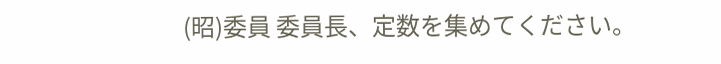(昭)委員 委員長、定数を集めてください。